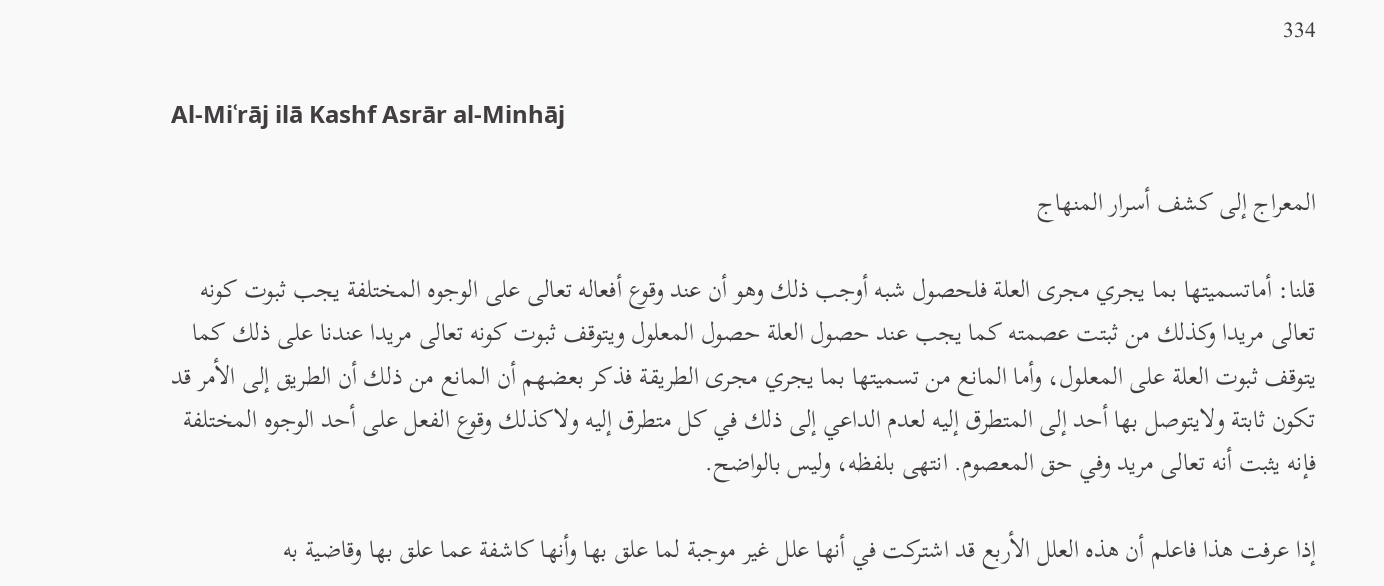334

Al-Miʿrāj ilā Kashf Asrār al-Minhāj

المعراج إلى كشف أسرار المنهاج

قلنا: أماتسميتها بما يجري مجرى العلة فلحصول شبه أوجب ذلك وهو أن عند وقوع أفعاله تعالى على الوجوه المختلفة يجب ثبوت كونه تعالى مريدا وكذلك من ثبتت عصمته كما يجب عند حصول العلة حصول المعلول ويتوقف ثبوت كونه تعالى مريدا عندنا على ذلك كما يتوقف ثبوت العلة على المعلول، وأما المانع من تسميتها بما يجري مجرى الطريقة فذكر بعضهم أن المانع من ذلك أن الطريق إلى الأمر قد تكون ثابتة ولايتوصل بها أحد إلى المتطرق إليه لعدم الداعي إلى ذلك في كل متطرق إليه ولاكذلك وقوع الفعل على أحد الوجوه المختلفة فإنه يثبت أنه تعالى مريد وفي حق المعصوم. انتهى بلفظه، وليس بالواضح.

إذا عرفت هذا فاعلم أن هذه العلل الأربع قد اشتركت في أنها علل غير موجبة لما علق بها وأنها كاشفة عما علق بها وقاضية به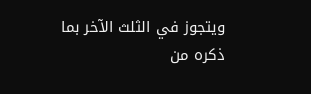ويتجوز في الثلث الآخر بما ذكره من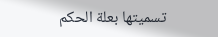تسميتها بعلة الحكم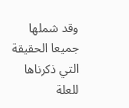وقد شملها جميعا الحقيقة التي ذكرناها للعلة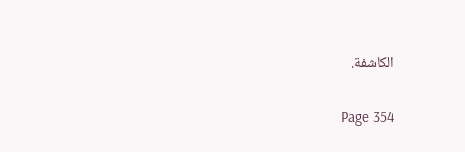الكاشفة.

Page 354